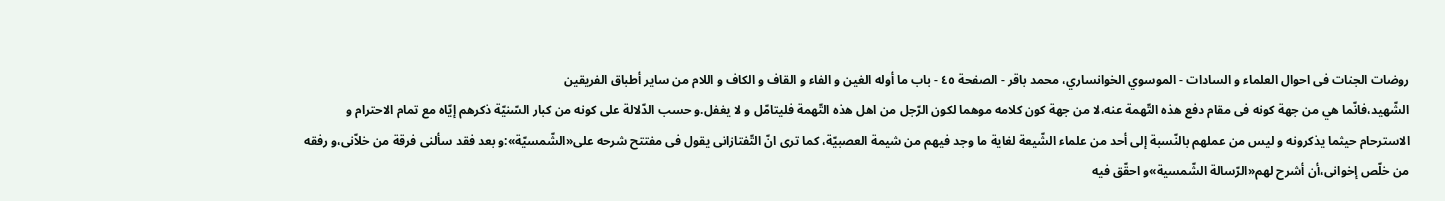روضات الجنات فی احوال العلماء و السادات - الموسوي الخوانساري، محمد باقر - الصفحة ٤٥ - باب ما أوله الغين و الفاء و القاف و الكاف و اللام من ساير أطباق الفريقين
الشّهيد،فانّما هي من جهة كونه فى مقام دفع هذه التّهمة عنه،لا من جهة كون كلامه موهما لكون الرّجل من اهل هذه التّهمة فليتامّل و لا يغفل.و حسب الدّلالة على كونه من كبار السّنيّة ذكرهم إيّاه مع تمام الاحترام و الاسترحام حيثما يذكرونه و ليس من عملهم بالنّسبة إلى أحد من علماء الشّيعة لغاية ما وجد فيهم من شيمة العصبيّة، كما ترى انّ التّفتازانى يقول فى مفتتح شرحه على«الشّمسيّة»:و بعد فقد سألنى فرقة من خلاّنى،و رفقه من خلّص إخوانى،أن أشرح لهم«الرّسالة الشّمسية»و احقّق فيه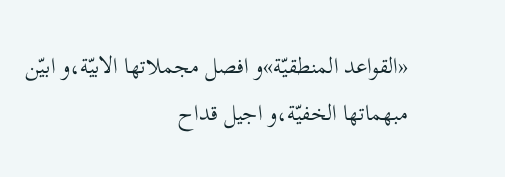«القواعد المنطقيّة»و افصل مجملاتها الابيّة،و ابيّن مبهماتها الخفيّة،و اجيل قداح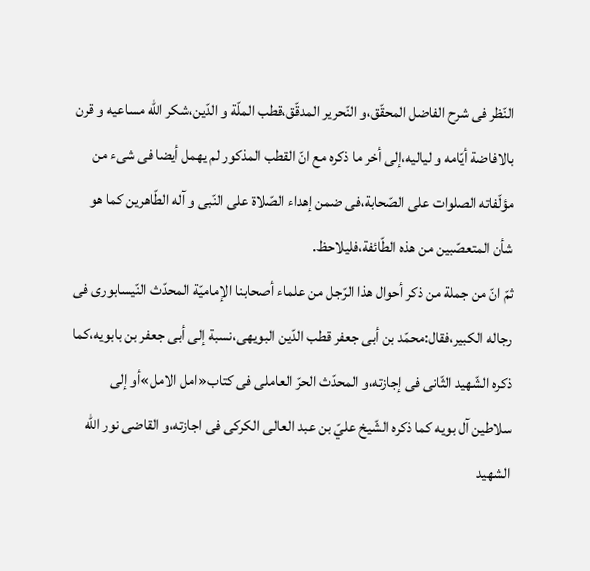النّظر فى شرح الفاضل المحقّق،و النّحرير المدقّق،قطب الملّة و الدّين،شكر اللّه مساعيه و قرن بالافاضة أيّامه و لياليه،إلى أخر ما ذكره مع انّ القطب المذكور لم يهمل أيضا فى شىء من مؤلّفاته الصلوات على الصّحابة،فى ضمن إهداء الصّلاة على النّبى و آله الطّاهرين كما هو شأن المتعصّبين من هذه الطّائفة،فليلاحظ.
ثمّ انّ من جملة من ذكر أحوال هذا الرّجل من علماء أصحابنا الإماميّة المحدّث النّيسابورى فى رجاله الكبير،فقال:محمّد بن أبى جعفر قطب الدّين البويهى،نسبة إلى أبى جعفر بن بابويه،كما ذكره الشّهيد الثّانى فى إجازته،و المحدّث الحرّ العاملى فى كتاب«امل الامل»أو إلى سلاطين آل بويه كما ذكره الشّيخ عليّ بن عبد العالى الكركى فى اجازته،و القاضى نور اللّه الشهيد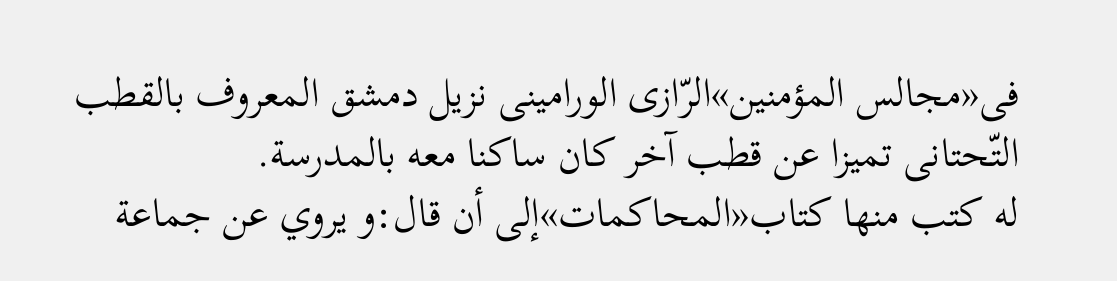فى«مجالس المؤمنين»الرّازى الورامينى نزيل دمشق المعروف بالقطب التّحتانى تميزا عن قطب آخر كان ساكنا معه بالمدرسة.
له كتب منها كتاب«المحاكمات»إلى أن قال:و يروي عن جماعة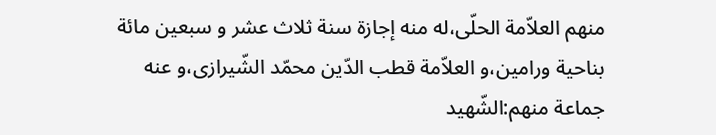منهم العلاّمة الحلّى،له منه إجازة سنة ثلاث عشر و سبعين مائة بناحية ورامين،و العلاّمة قطب الدّين محمّد الشّيرازى،و عنه جماعة منهم:الشّهيد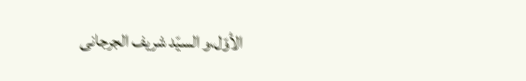الأوّل،و السيّد شريف الجرجانى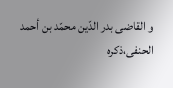و القاضى بدر الدّين محمّد بن أحمد الحنفى،ذكره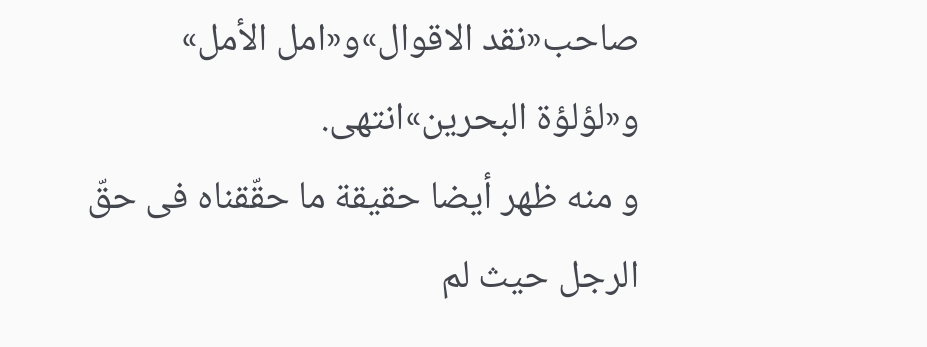صاحب«نقد الاقوال»و«امل الأمل» و«لؤلؤة البحرين»انتهى.
و منه ظهر أيضا حقيقة ما حقّقناه فى حقّ الرجل حيث لم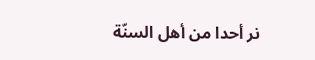نر أحدا من أهل السنّة